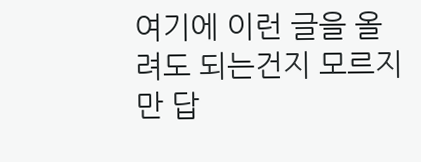여기에 이런 글을 올려도 되는건지 모르지만 답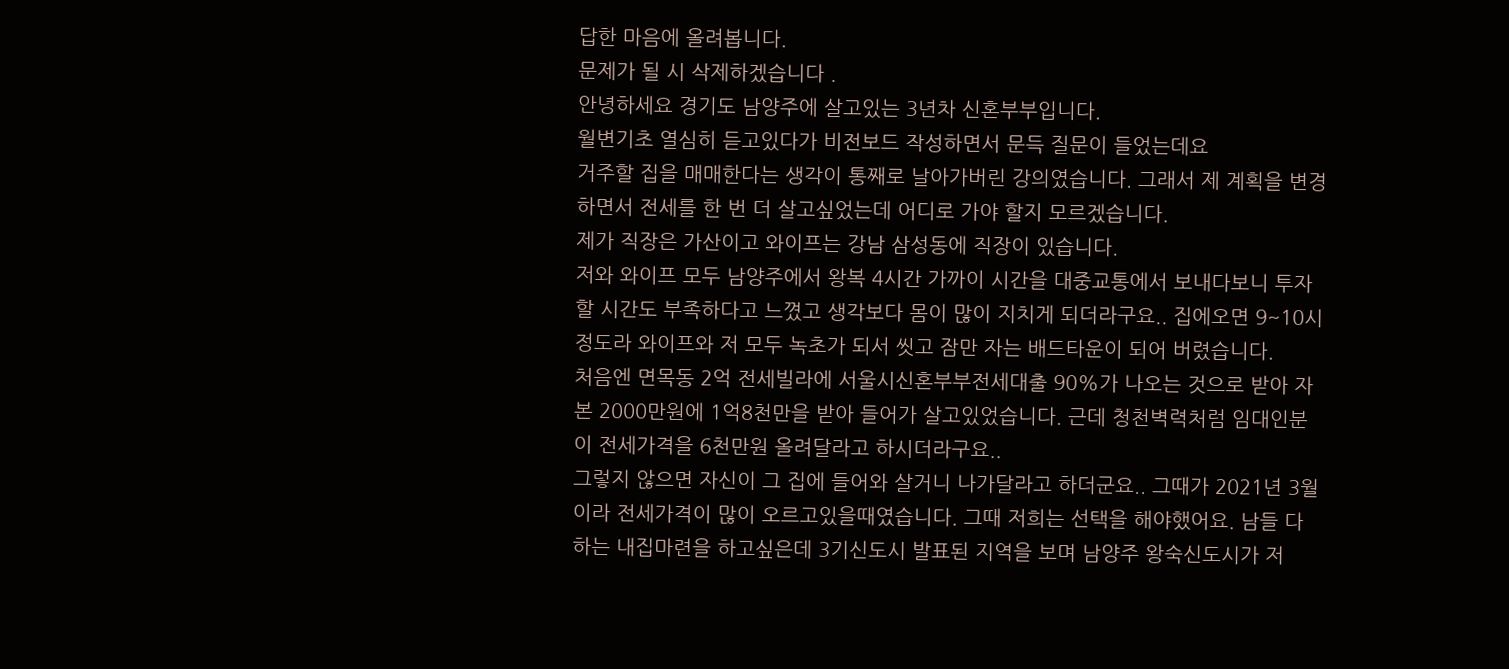답한 마음에 올려봅니다.
문제가 될 시 삭제하겠습니다 .
안녕하세요 경기도 남양주에 살고있는 3년차 신혼부부입니다.
월변기초 열심히 듣고있다가 비전보드 작성하면서 문득 질문이 들었는데요
거주할 집을 매매한다는 생각이 통째로 날아가버린 강의였습니다. 그래서 제 계획을 변경하면서 전세를 한 번 더 살고싶었는데 어디로 가야 할지 모르겠습니다.
제가 직장은 가산이고 와이프는 강남 삼성동에 직장이 있습니다.
저와 와이프 모두 남양주에서 왕복 4시간 가까이 시간을 대중교통에서 보내다보니 투자할 시간도 부족하다고 느꼈고 생각보다 몸이 많이 지치게 되더라구요.. 집에오면 9~10시정도라 와이프와 저 모두 녹초가 되서 씻고 잠만 자는 배드타운이 되어 버렸습니다.
처음엔 면목동 2억 전세빌라에 서울시신혼부부전세대출 90%가 나오는 것으로 받아 자본 2000만원에 1억8천만을 받아 들어가 살고있었습니다. 근데 청천벽력처럼 임대인분이 전세가격을 6천만원 올려달라고 하시더라구요..
그렇지 않으면 자신이 그 집에 들어와 살거니 나가달라고 하더군요.. 그때가 2021년 3월이라 전세가격이 많이 오르고있을때였습니다. 그때 저희는 선택을 해야했어요. 남들 다 하는 내집마련을 하고싶은데 3기신도시 발표된 지역을 보며 남양주 왕숙신도시가 저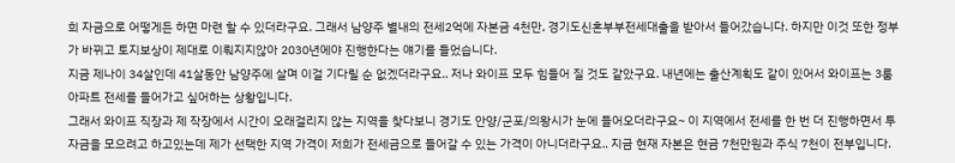희 자금으로 어떻게든 하면 마련 할 수 있더라구요. 그래서 남양주 별내의 전세2억에 자본금 4천만, 경기도신혼부부전세대출을 받아서 들어갔습니다. 하지만 이것 또한 정부가 바뀌고 토지보상이 제대로 이뤄지지않아 2030년에야 진행한다는 얘기를 들었습니다.
지금 제나이 34살인데 41살동안 남양주에 살며 이걸 기다릴 순 없겠더라구요.. 저나 와이프 모두 힘들어 질 것도 같았구요. 내년에는 출산계획도 같이 있어서 와이프는 3룸 아파트 전세를 들어가고 싶어하는 상황입니다.
그래서 와이프 직장과 제 작장에서 시간이 오래걸리지 않는 지역을 찾다보니 경기도 안양/군포/의왕시가 눈에 들어오더라구요~ 이 지역에서 전세를 한 번 더 진행하면서 투자금을 모으려고 하고있는데 제가 선택한 지역 가격이 저희가 전세금으로 들어갈 수 있는 가격이 아니더라구요.. 지금 현재 자본은 현금 7천만원과 주식 7천이 전부입니다.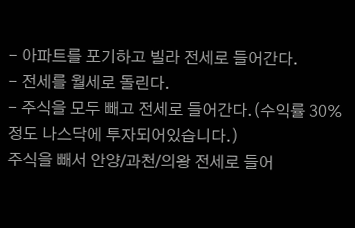- 아파트를 포기하고 빌라 전세로 들어간다.
- 전세를 월세로 돌린다.
- 주식을 모두 빼고 전세로 들어간다.(수익률 30%정도 나스닥에 투자되어있습니다.)
주식을 빼서 안양/과천/의왕 전세로 들어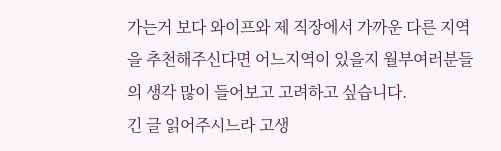가는거 보다 와이프와 제 직장에서 가까운 다른 지역을 추천해주신다면 어느지역이 있을지 월부여러분들의 생각 많이 들어보고 고려하고 싶습니다.
긴 글 읽어주시느라 고생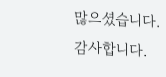많으셨습니다.
감사합니다.